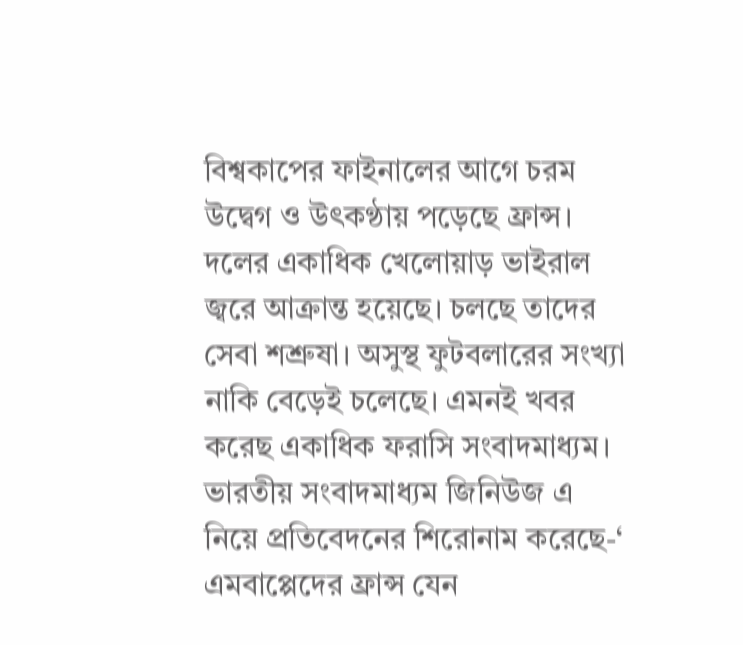বিশ্বকাপের ফাইনালের আগে চরম উদ্বেগ ও উৎকণ্ঠায় পড়েছে ফ্রান্স। দলের একাধিক খেলোয়াড় ভাইরাল জ্বরে আক্রান্ত হয়েছে। চলছে তাদের সেবা শশ্রুষা। অসুস্থ ফুটবলারের সংখ্যা নাকি বেড়েই চলেছে। এমনই খবর করেছ একাধিক ফরাসি সংবাদমাধ্যম।
ভারতীয় সংবাদমাধ্যম জিনিউজ এ নিয়ে প্রতিবেদনের শিরোনাম করেছে-‘ এমবাপ্পেদের ফ্রান্স যেন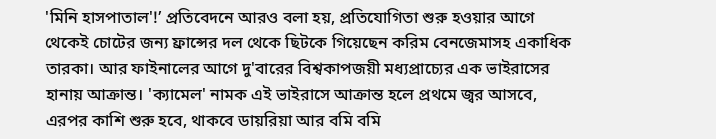'মিনি হাসপাতাল'!’ প্রতিবেদনে আরও বলা হয়, প্রতিযোগিতা শুরু হওয়ার আগে থেকেই চোটের জন্য ফ্রান্সের দল থেকে ছিটকে গিয়েছেন করিম বেনজেমাসহ একাধিক তারকা। আর ফাইনালের আগে দু'বারের বিশ্বকাপজয়ী মধ্যপ্রাচ্যের এক ভাইরাসের হানায় আক্রান্ত। 'ক্যামেল' নামক এই ভাইরাসে আক্রান্ত হলে প্রথমে জ্বর আসবে, এরপর কাশি শুরু হবে, থাকবে ডায়রিয়া আর বমি বমি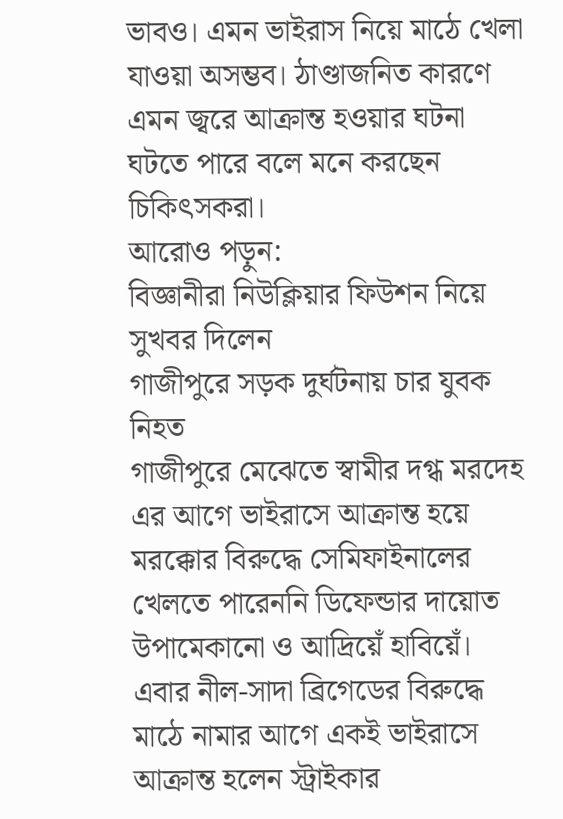ভাবও। এমন ভাইরাস নিয়ে মাঠে খেলা যাওয়া অসম্ভব। ঠাণ্ডাজনিত কারণে এমন জ্বরে আক্রান্ত হওয়ার ঘটনা ঘটতে পারে বলে মনে করছেন চিকিৎসকরা।
আরোও পড়ুন:
বিজ্ঞানীরা নিউক্লিয়ার ফিউশন নিয়ে সুখবর দিলেন
গাজীপুরে সড়ক দুর্ঘটনায় চার যুবক নিহত
গাজীপুরে মেঝেতে স্বামীর দগ্ধ মরদেহ
এর আগে ভাইরাসে আক্রান্ত হয়ে মরক্কোর বিরুদ্ধে সেমিফাইনালের খেলতে পারেননি ডিফেন্ডার দায়োত উপামেকানো ও আদ্রিয়েঁ হাবিয়েঁ। এবার নীল-সাদা ব্রিগেডের বিরুদ্ধে মাঠে নামার আগে একই ভাইরাসে আক্রান্ত হলেন স্ট্রাইকার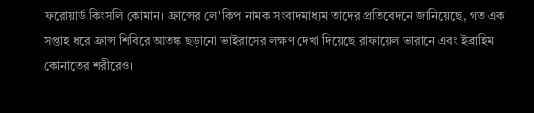ফরোয়ার্ড কিংসলি কোমান। ফ্রান্সের লে'কিপ নামক সংবাদমাধ্যম তাদের প্রতিবেদনে জানিয়েছে, গত এক সপ্তাহ ধরে ফ্রান্স শিবিরে আতঙ্ক ছড়ানো ভাইরাসের লক্ষণ দেখা দিয়েছে রাফায়েল ভারানে এবং ইব্রাহিম কোনাতের শরীরেও।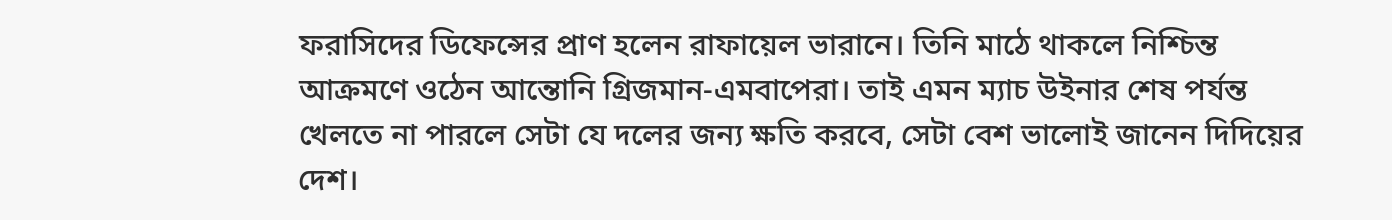ফরাসিদের ডিফেন্সের প্রাণ হলেন রাফায়েল ভারানে। তিনি মাঠে থাকলে নিশ্চিন্ত আক্রমণে ওঠেন আন্তোনি গ্রিজমান-এমবাপেরা। তাই এমন ম্যাচ উইনার শেষ পর্যন্ত খেলতে না পারলে সেটা যে দলের জন্য ক্ষতি করবে, সেটা বেশ ভালোই জানেন দিদিয়ের দেশ।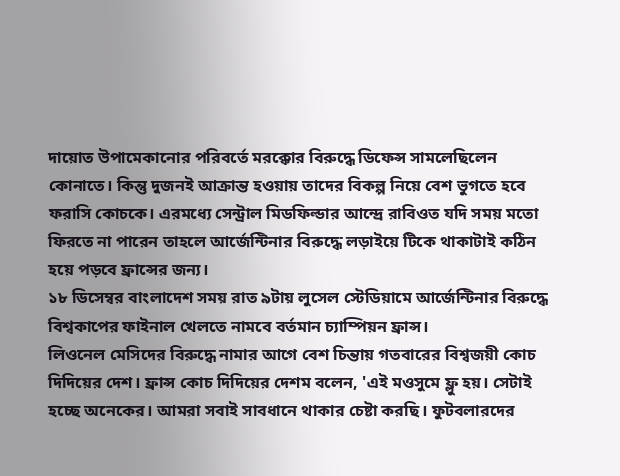দায়োত উপামেকানোর পরিবর্তে মরক্কোর বিরুদ্ধে ডিফেন্স সামলেছিলেন কোনাতে। কিন্তু দুজনই আক্রান্ত হওয়ায় তাদের বিকল্প নিয়ে বেশ ভুগতে হবে ফরাসি কোচকে। এরমধ্যে সেন্ট্রাল মিডফিল্ডার আন্দ্রে রাবিওত যদি সময় মতো ফিরতে না পারেন তাহলে আর্জেন্টিনার বিরুদ্ধে লড়াইয়ে টিকে থাকাটাই কঠিন হয়ে পড়বে ফ্রান্সের জন্য।
১৮ ডিসেম্বর বাংলাদেশ সময় রাত ৯টায় লুসেল স্টেডিয়ামে আর্জেন্টিনার বিরুদ্ধে বিশ্বকাপের ফাইনাল খেলতে নামবে বর্তমান চ্যাম্পিয়ন ফ্রান্স।
লিওনেল মেসিদের বিরুদ্ধে নামার আগে বেশ চিন্তায় গতবারের বিশ্বজয়ী কোচ দিদিয়ের দেশ। ফ্রান্স কোচ দিদিয়ের দেশম বলেন, 'এই মওসুমে ফ্লু হয়। সেটাই হচ্ছে অনেকের। আমরা সবাই সাবধানে থাকার চেষ্টা করছি। ফুটবলারদের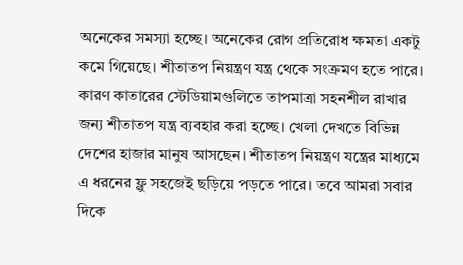অনেকের সমস্যা হচ্ছে। অনেকের রোগ প্রতিরোধ ক্ষমতা একটু কমে গিয়েছে। শীতাতপ নিয়ন্ত্রণ যন্ত্র থেকে সংক্রমণ হতে পারে। কারণ কাতারের স্টেডিয়ামগুলিতে তাপমাত্রা সহনশীল রাখার জন্য শীতাতপ যন্ত্র ব্যবহার করা হচ্ছে। খেলা দেখতে বিভিন্ন দেশের হাজার মানুষ আসছেন। শীতাতপ নিয়ন্ত্রণ যন্ত্রের মাধ্যমে এ ধরনের ফ্লু সহজেই ছড়িয়ে পড়তে পারে। তবে আমরা সবার দিকে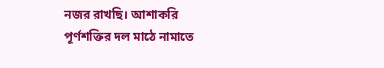নজর রাখছি। আশাকরি পূর্ণশক্তির দল মাঠে নামাতে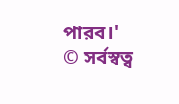পারব।'
© সর্বস্বত্ব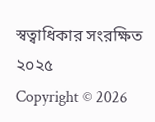স্বত্বাধিকার সংরক্ষিত ২০২৫
Copyright © 2026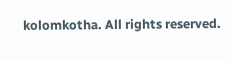kolomkotha. All rights reserved.